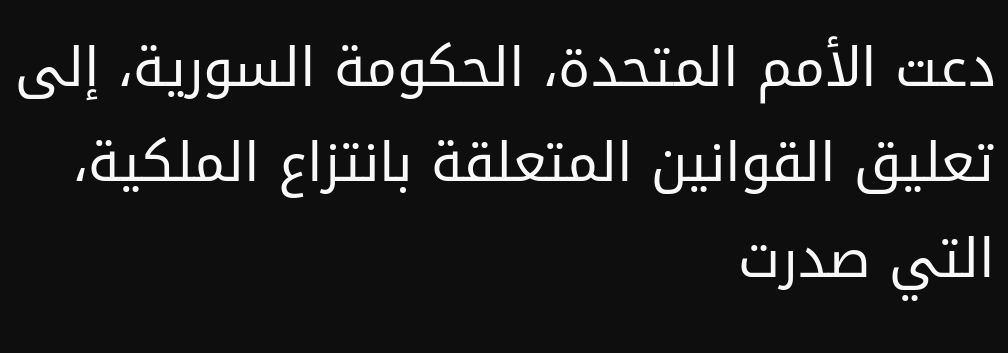دعت الأمم المتحدة، الحكومة السورية، إلى تعليق القوانين المتعلقة بانتزاع الملكية، التي صدرت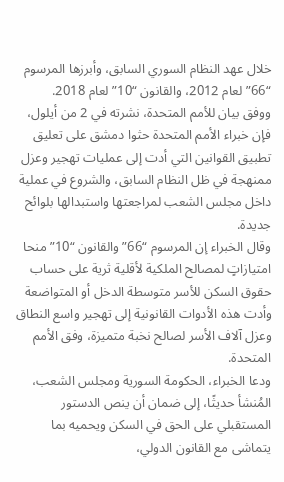خلال عهد النظام السوري السابق، وأبرزها المرسوم “66” لعام 2012، والقانون “10” لعام 2018.
ووفق بيان للأمم المتحدة، نشرته في 2 من أيلول، فإن خبراء الأمم المتحدة حثوا دمشق على تعليق تطبيق القوانين التي أدت إلى عمليات تهجير وعزل ممنهجة في ظل النظام السابق، والشروع في عملية داخل مجلس الشعب لمراجعتها واستبدالها بلوائح جديدة.
وقال الخبراء إن المرسوم “66” والقانون “10” منحا امتيازاتٍ لمصالح الملكية لأقلية ثرية على حساب حقوق السكن للأسر متوسطة الدخل أو المتواضعة وأدت هذه الأدوات القانونية إلى تهجير واسع النطاق وعزل آلاف الأسر لصالح نخبة متميزة، وفق الأمم المتحدة.
ودعا الخبراء، الحكومة السورية ومجلس الشعب، المُنشأ حديثًا، إلى ضمان أن ينص الدستور المستقبلي على الحق في السكن ويحميه بما يتماشى مع القانون الدولي،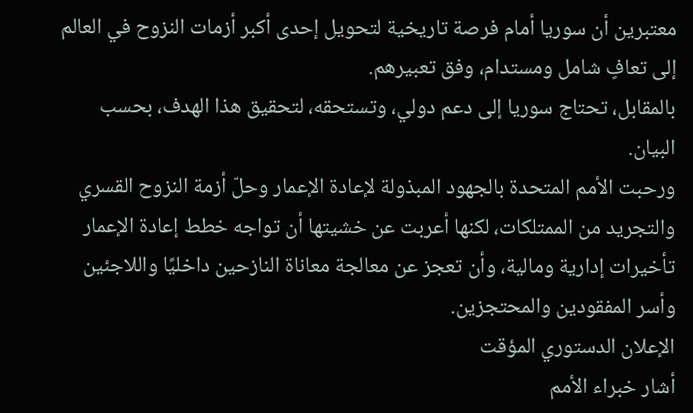معتبرين أن سوريا أمام فرصة تاريخية لتحويل إحدى أكبر أزمات النزوح في العالم إلى تعافٍ شامل ومستدام، وفق تعبيرهم.
بالمقابل، تحتاج سوريا إلى دعم دولي، وتستحقه، لتحقيق هذا الهدف، بحسب البيان.
ورحبت الأمم المتحدة بالجهود المبذولة لإعادة الإعمار وحلّ أزمة النزوح القسري والتجريد من الممتلكات، لكنها أعربت عن خشيتها أن تواجه خطط إعادة الإعمار تأخيرات إدارية ومالية، وأن تعجز عن معالجة معاناة النازحين داخليًا واللاجئين وأسر المفقودين والمحتجزين.
الإعلان الدستوري المؤقت
أشار خبراء الأمم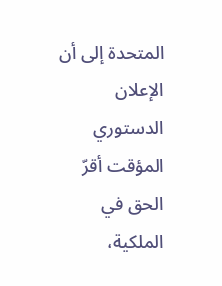المتحدة إلى أن الإعلان الدستوري المؤقت أقرّ الحق في الملكية،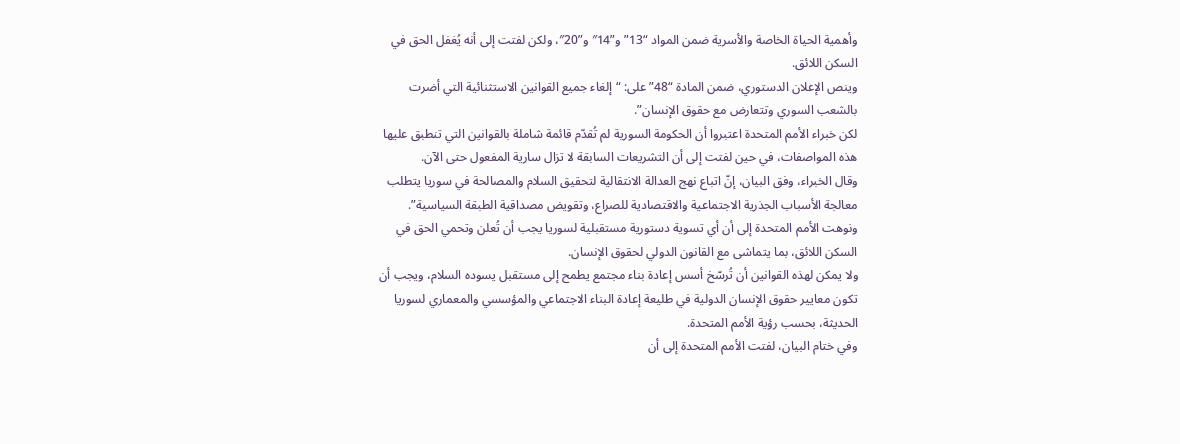وأهمية الحياة الخاصة والأسرية ضمن المواد “13” و”14″ و”20″، ولكن لفتت إلى أنه يُغفل الحق في السكن اللائق.
وينص الإعلان الدستوري، ضمن المادة “48” على: “إلغاء جميع القوانين الاستثنائية التي أضرت بالشعب السوري وتتعارض مع حقوق الإنسان”.
لكن خبراء الأمم المتحدة اعتبروا أن الحكومة السورية لم تُقدّم قائمة شاملة بالقوانين التي تنطبق عليها هذه المواصفات، في حين لفتت إلى أن التشريعات السابقة لا تزال سارية المفعول حتى الآن.
وقال الخبراء، وفق البيان، إنّ اتباع نهج العدالة الانتقالية لتحقيق السلام والمصالحة في سوريا يتطلب معالجة الأسباب الجذرية الاجتماعية والاقتصادية للصراع، وتقويض مصداقية الطبقة السياسية”.
ونوهت الأمم المتحدة إلى أن أي تسوية دستورية مستقبلية لسوريا يجب أن تُعلن وتحمي الحق في السكن اللائق، بما يتماشى مع القانون الدولي لحقوق الإنسان.
ولا يمكن لهذه القوانين أن تُرسّخ أسس إعادة بناء مجتمع يطمح إلى مستقبل يسوده السلام، ويجب أن تكون معايير حقوق الإنسان الدولية في طليعة إعادة البناء الاجتماعي والمؤسسي والمعماري لسوريا الحديثة، بحسب رؤية الأمم المتحدة.
وفي ختام البيان، لفتت الأمم المتحدة إلى أن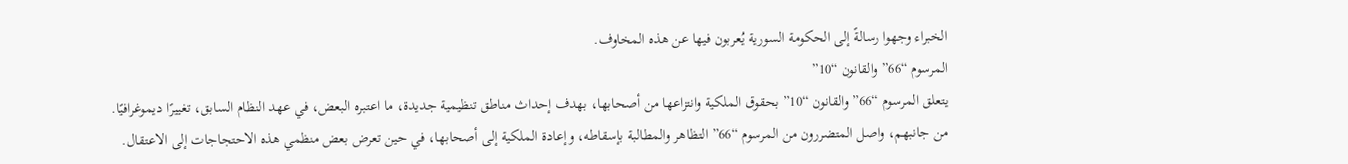الخبراء وجهوا رسالةً إلى الحكومة السورية يُعربون فيها عن هذه المخاوف.
المرسوم “66” والقانون “10”
يتعلق المرسوم “66” والقانون “10” بحقوق الملكية وانتزاعها من أصحابها، بهدف إحداث مناطق تنظيمية جديدة، ما اعتبره البعض، في عهد النظام السابق، تغييرًا ديموغرافيًا.
من جانبهم، واصل المتضررون من المرسوم “66” التظاهر والمطالبة بإسقاطه، وإعادة الملكية إلى أصحابها، في حين تعرض بعض منظمي هذه الاحتجاجات إلى الاعتقال.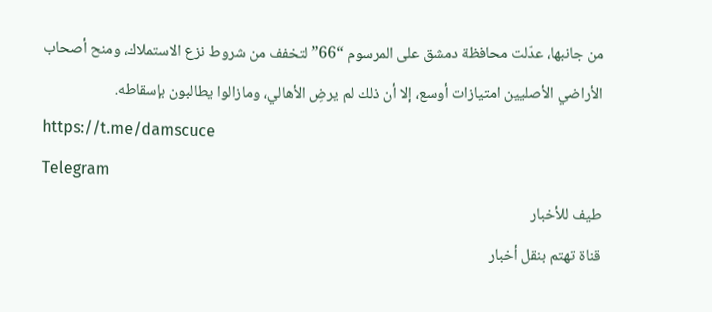من جانبها، عدّلت محافظة دمشق على المرسوم “66” لتخفف من شروط نزع الاستملاك، ومنح أصحاب الأراضي الأصليين امتيازات أوسع، إلا أن ذلك لم يرضِ الأهالي، ومازالوا يطالبون بإسقاطه.
https://t.me/damscuce
Telegram
طيف للأخبار
قناة تهتم بنقل أخبار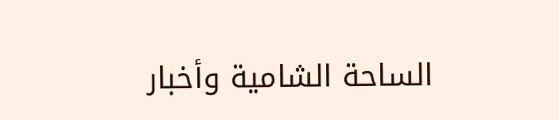الساحة الشامية وأخبار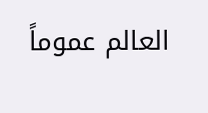العالم عموماً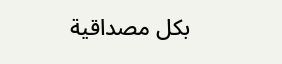بكل مصداقية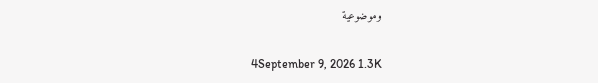وموضوعية

4September 9, 2026 1.3K